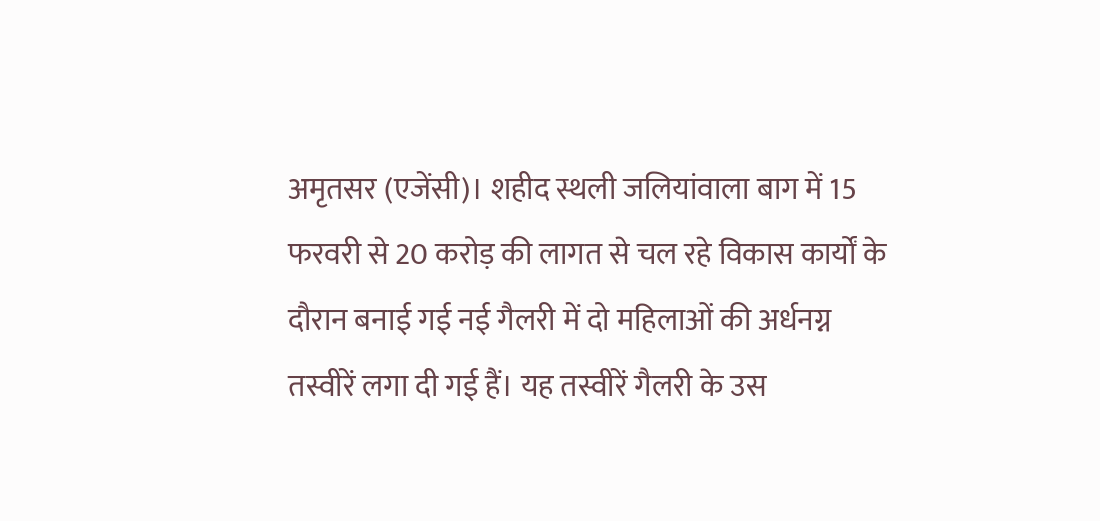अमृतसर (एजेंसी)। शहीद स्थली जलियांवाला बाग में 15 फरवरी से 20 करोड़ की लागत से चल रहे विकास कार्यों के दौरान बनाई गई नई गैलरी में दो महिलाओं की अर्धनग्न तस्वीरें लगा दी गई हैं। यह तस्वीरें गैलरी के उस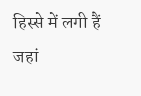हिस्से में लगी हैं जहां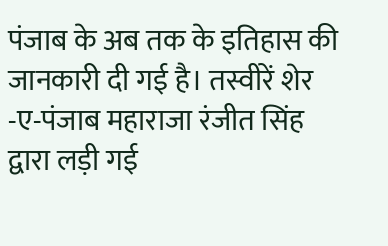पंजाब के अब तक के इतिहास की जानकारी दी गई है। तस्वीरें शेर -ए-पंजाब महाराजा रंजीत सिंह द्वारा लड़ी गई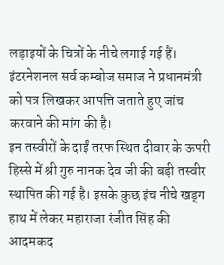लड़ाइयों के चित्रों के नीचे लगाई गई हैं। इंटरनेशनल सर्व कम्बोज समाज ने प्रधानमंत्री को पत्र लिखकर आपत्ति जताते हुए जांच करवाने की मांग की है।
इन तस्वीरों के दाईं तरफ स्थित दीवार के ऊपरी हिस्से में श्री गुरु नानक देव जी की बड़ी तस्वीर स्थापित की गई है। इसके कुछ इंच नीचे खड्ग हाथ में लेकर महाराजा रंजीत सिंह की आदमकद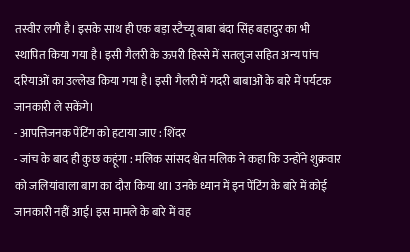तस्वीर लगी है। इसके साथ ही एक बड़ा स्टैच्यू बाबा बंदा सिंह बहादुर का भी स्थापित किया गया है। इसी गैलरी के ऊपरी हिस्से में सतलुज सहित अन्य पांच दरियाओं का उल्लेख किया गया है। इसी गैलरी में गदरी बाबाओं के बारे में पर्यटक जानकारी ले सकेंगे।
- आपत्तिजनक पेंटिंग को हटाया जाए : शिंदर
- जांच के बाद ही कुछ कहूंगा : मलिक सांसद श्वेत मलिक ने कहा कि उन्होंने शुक्रवार को जलियांवाला बाग का दौरा किया था। उनके ध्यान में इन पेंटिंग के बारे में कोई जानकारी नहीं आई। इस मामले के बारे में वह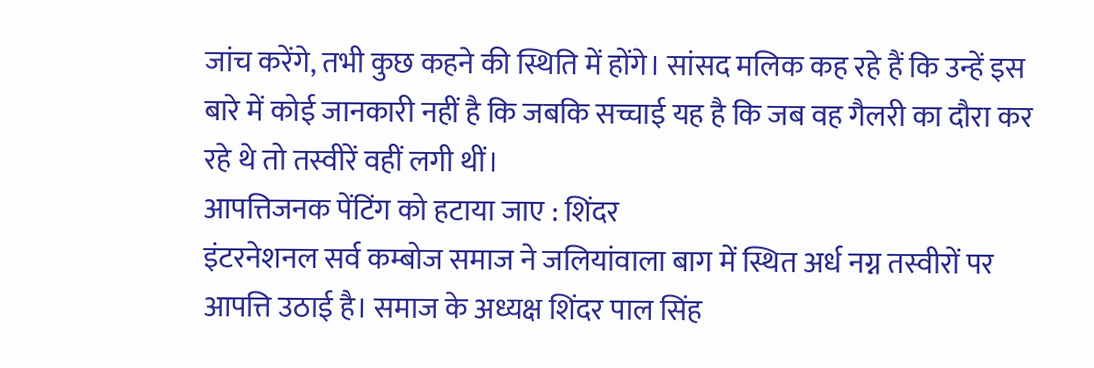जांच करेंगे, तभी कुछ कहने की स्थिति में होंगे। सांसद मलिक कह रहे हैं कि उन्हें इस बारे में कोई जानकारी नहीं है कि जबकि सच्चाई यह है कि जब वह गैलरी का दौरा कर रहे थे तो तस्वीरें वहीं लगी थीं।
आपत्तिजनक पेंटिंग को हटाया जाए : शिंदर
इंटरनेशनल सर्व कम्बोज समाज ने जलियांवाला बाग में स्थित अर्ध नग्न तस्वीरों पर आपत्ति उठाई है। समाज के अध्यक्ष शिंदर पाल सिंह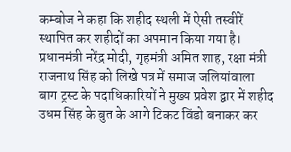कम्बोज ने कहा कि शहीद स्थली में ऐसी तस्वीरें स्थापित कर शहीदों का अपमान किया गया है। प्रधानमंत्री नरेंद्र मोदी, गृहमंत्री अमित शाह, रक्षा मंत्री राजनाथ सिंह को लिखे पत्र में समाज जलियांवाला बाग ट्रस्ट के पदाधिकारियों ने मुख्य प्रवेश द्वार में शहीद उधम सिंह के बुत के आगे टिकट विंडो बनाकर कर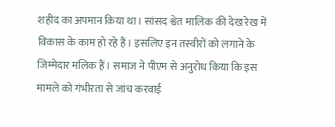शहीद का अपमान किया था। सांसद श्वेत मालिक की देख रेख में विकास के काम हो रहे हैं। इसलिए इन तस्वीरों को लगाने के जिम्मेदार मलिक हैं। समाज ने पीएम से अनुरोध किया कि इस मामले को गंभीरता से जांच करवाई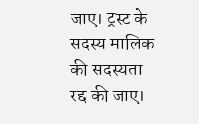जाए। ट्रस्ट के सदस्य मालिक की सदस्यता रद्द की जाए।